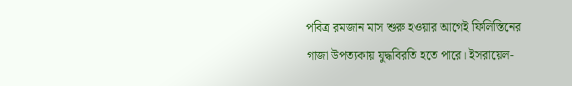পবিত্র রমজান মাস শুরু হওয়ার আগেই ফিলিস্তিনের গাজা উপত্যকায় যুদ্ধবিরতি হতে পারে। ইসরায়েল-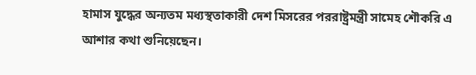হামাস যুদ্ধের অন্যতম মধ্যস্থতাকারী দেশ মিসরের পররাষ্ট্রমন্ত্রী সামেহ শৌকরি এ আশার কথা শুনিয়েছেন।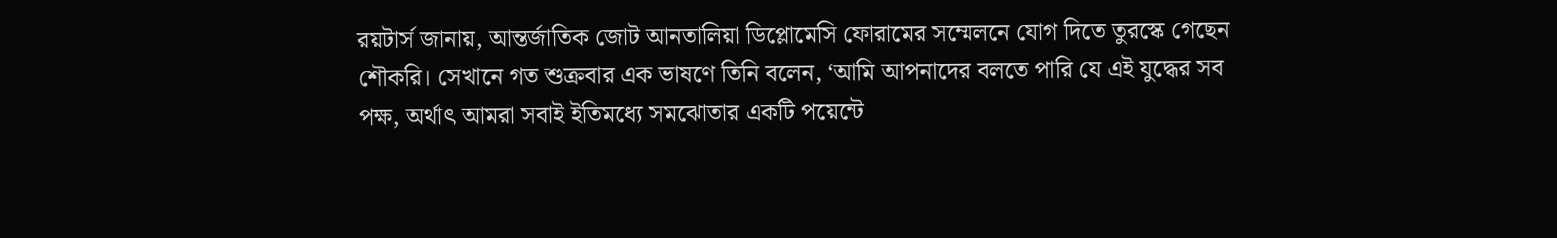রয়টার্স জানায়, আন্তর্জাতিক জোট আনতালিয়া ডিপ্লোমেসি ফোরামের সম্মেলনে যোগ দিতে তুরস্কে গেছেন শৌকরি। সেখানে গত শুক্রবার এক ভাষণে তিনি বলেন, ‘আমি আপনাদের বলতে পারি যে এই যুদ্ধের সব পক্ষ, অর্থাৎ আমরা সবাই ইতিমধ্যে সমঝোতার একটি পয়েন্টে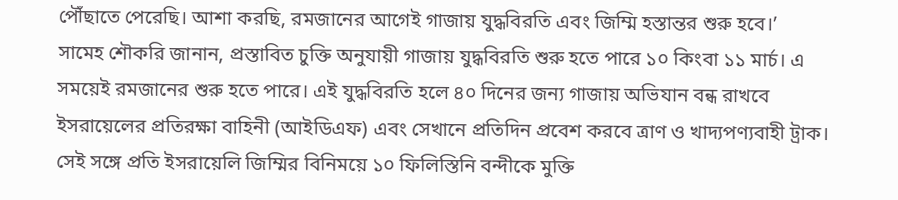পৌঁছাতে পেরেছি। আশা করছি, রমজানের আগেই গাজায় যুদ্ধবিরতি এবং জিম্মি হস্তান্তর শুরু হবে।’
সামেহ শৌকরি জানান, প্রস্তাবিত চুক্তি অনুযায়ী গাজায় যুদ্ধবিরতি শুরু হতে পারে ১০ কিংবা ১১ মার্চ। এ সময়েই রমজানের শুরু হতে পারে। এই যুদ্ধবিরতি হলে ৪০ দিনের জন্য গাজায় অভিযান বন্ধ রাখবে ইসরায়েলের প্রতিরক্ষা বাহিনী (আইডিএফ) এবং সেখানে প্রতিদিন প্রবেশ করবে ত্রাণ ও খাদ্যপণ্যবাহী ট্রাক। সেই সঙ্গে প্রতি ইসরায়েলি জিম্মির বিনিময়ে ১০ ফিলিস্তিনি বন্দীকে মুক্তি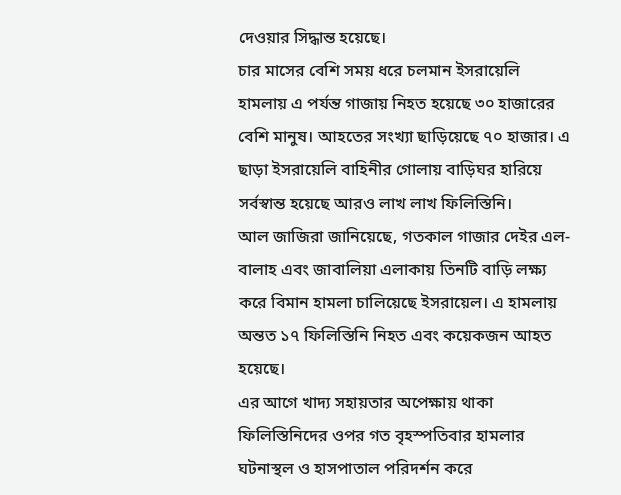দেওয়ার সিদ্ধান্ত হয়েছে।
চার মাসের বেশি সময় ধরে চলমান ইসরায়েলি হামলায় এ পর্যন্ত গাজায় নিহত হয়েছে ৩০ হাজারের বেশি মানুষ। আহতের সংখ্যা ছাড়িয়েছে ৭০ হাজার। এ ছাড়া ইসরায়েলি বাহিনীর গোলায় বাড়িঘর হারিয়ে সর্বস্বান্ত হয়েছে আরও লাখ লাখ ফিলিস্তিনি।
আল জাজিরা জানিয়েছে, গতকাল গাজার দেইর এল-বালাহ এবং জাবালিয়া এলাকায় তিনটি বাড়ি লক্ষ্য করে বিমান হামলা চালিয়েছে ইসরায়েল। এ হামলায় অন্তত ১৭ ফিলিস্তিনি নিহত এবং কয়েকজন আহত হয়েছে।
এর আগে খাদ্য সহায়তার অপেক্ষায় থাকা ফিলিস্তিনিদের ওপর গত বৃহস্পতিবার হামলার ঘটনাস্থল ও হাসপাতাল পরিদর্শন করে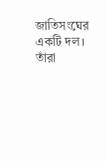জাতিসংঘের একটি দল। তাঁরা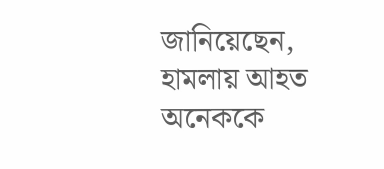জানিয়েছেন, হামলায় আহত অনেককে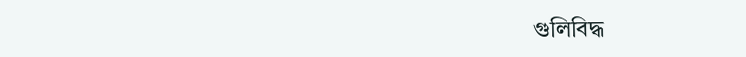গুলিবিদ্ধ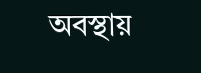অবস্থায়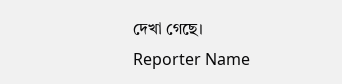দেখা গেছে।
Reporter Name